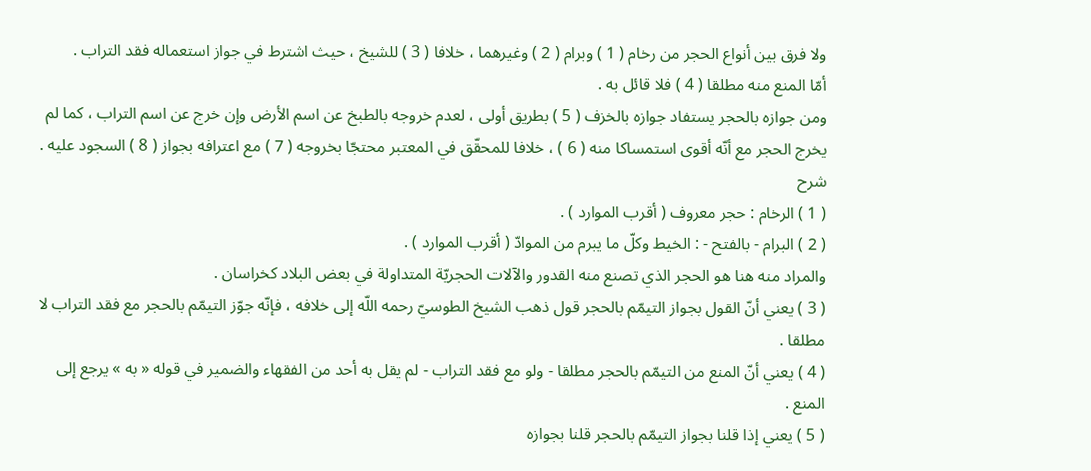ولا فرق بين أنواع الحجر من رخام ( 1 ) وبرام ( 2 ) وغيرهما ، خلافا ( 3 ) للشيخ ، حيث اشترط في جواز استعماله فقد التراب .
أمّا المنع منه مطلقا ( 4 ) فلا قائل به .
ومن جوازه بالحجر يستفاد جوازه بالخزف ( 5 ) بطريق أولى ، لعدم خروجه بالطبخ عن اسم الأرض وإن خرج عن اسم التراب ، كما لم يخرج الحجر مع أنّه أقوى استمساكا منه ( 6 ) ، خلافا للمحقّق في المعتبر محتجّا بخروجه ( 7 ) مع اعترافه بجواز ( 8 ) السجود عليه .
شرح
( 1 ) الرخام : حجر معروف ( أقرب الموارد ) .
( 2 ) البرام - بالفتح - : الخيط وكلّ ما يبرم من الموادّ ( أقرب الموارد ) .
والمراد منه هنا هو الحجر الذي تصنع منه القدور والآلات الحجريّة المتداولة في بعض البلاد كخراسان .
( 3 ) يعني أنّ القول بجواز التيمّم بالحجر قول ذهب الشيخ الطوسيّ رحمه اللّه إلى خلافه ، فإنّه جوّز التيمّم بالحجر مع فقد التراب لا مطلقا .
( 4 ) يعني أنّ المنع من التيمّم بالحجر مطلقا - ولو مع فقد التراب - لم يقل به أحد من الفقهاء والضمير في قوله « به » يرجع إلى المنع .
( 5 ) يعني إذا قلنا بجواز التيمّم بالحجر قلنا بجوازه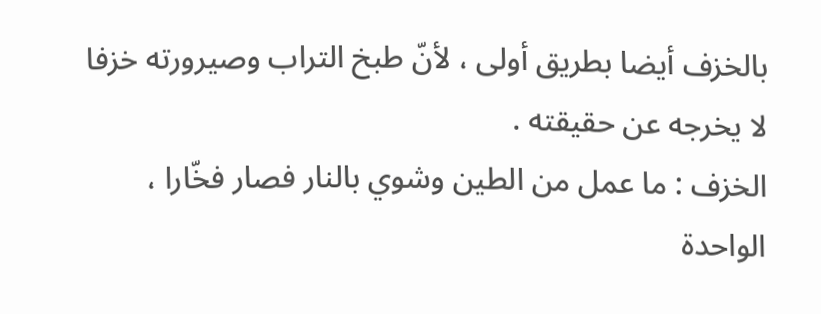بالخزف أيضا بطريق أولى ، لأنّ طبخ التراب وصيرورته خزفا لا يخرجه عن حقيقته .
الخزف : ما عمل من الطين وشوي بالنار فصار فخّارا ، الواحدة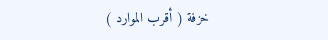خزفة ( أقرب الموارد )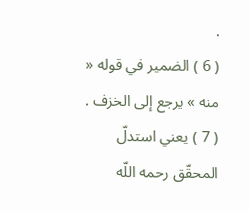.
( 6 ) الضمير في قوله « منه » يرجع إلى الخزف .
( 7 ) يعني استدلّ المحقّق رحمه اللّه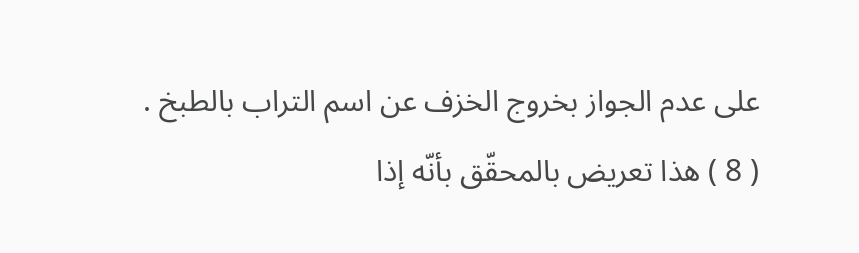على عدم الجواز بخروج الخزف عن اسم التراب بالطبخ .
( 8 ) هذا تعريض بالمحقّق بأنّه إذا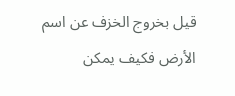قيل بخروج الخزف عن اسم الأرض فكيف يمكن